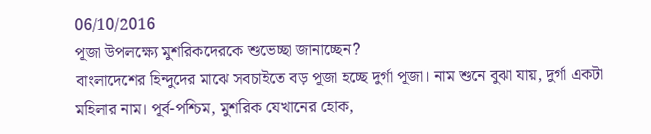06/10/2016
পূজা উপলক্ষ্যে মুশরিকদেরকে শুভেচ্ছা জানাচ্ছেন?
বাংলাদেশের হিন্দুদের মাঝে সবচাইতে বড় পূজা হচ্ছে দুর্গা পূজা। নাম শুনে বুঝা যায়, দুর্গা একটা মহিলার নাম। পূর্ব-পশ্চিম, মুশরিক যেখানের হোক,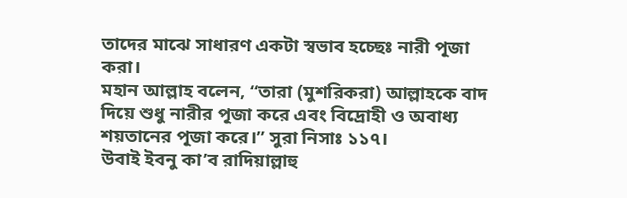তাদের মাঝে সাধারণ একটা স্বভাব হচ্ছেঃ নারী পূজা করা।
মহান আল্লাহ বলেন, “তারা (মুশরিকরা) আল্লাহকে বাদ দিয়ে শুধু নারীর পূজা করে এবং বিদ্রোহী ও অবাধ্য শয়তানের পূজা করে।” সুরা নিসাঃ ১১৭।
উবাই ইবনু কা’ব রাদিয়াল্লাহু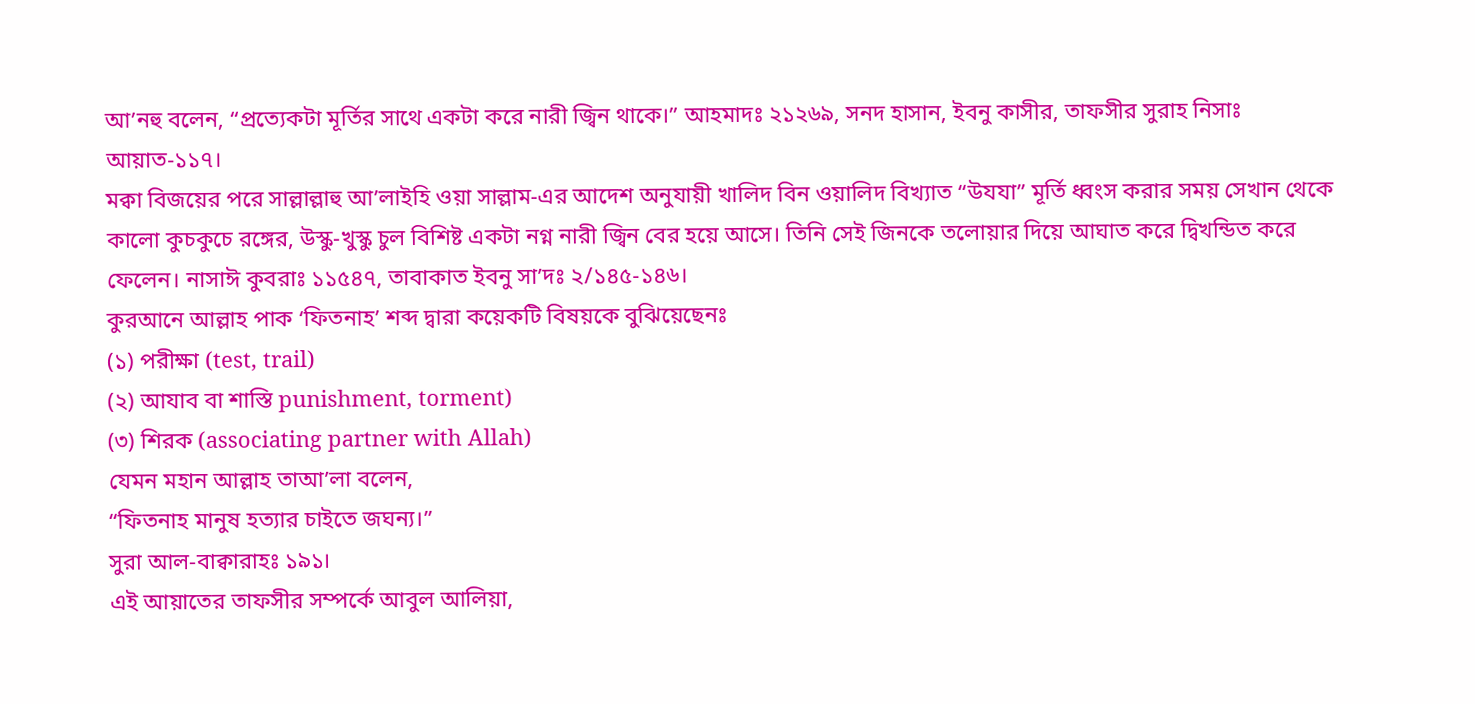আ’নহু বলেন, “প্রত্যেকটা মূর্তির সাথে একটা করে নারী জ্বিন থাকে।” আহমাদঃ ২১২৬৯, সনদ হাসান, ইবনু কাসীর, তাফসীর সুরাহ নিসাঃ আয়াত-১১৭।
মক্বা বিজয়ের পরে সাল্লাল্লাহু আ’লাইহি ওয়া সাল্লাম-এর আদেশ অনুযায়ী খালিদ বিন ওয়ালিদ বিখ্যাত “উযযা” মূর্তি ধ্বংস করার সময় সেখান থেকে কালো কুচকুচে রঙ্গের, উস্কু-খুস্কু চুল বিশিষ্ট একটা নগ্ন নারী জ্বিন বের হয়ে আসে। তিনি সেই জিনকে তলোয়ার দিয়ে আঘাত করে দ্বিখন্ডিত করে ফেলেন। নাসাঈ কুবরাঃ ১১৫৪৭, তাবাকাত ইবনু সা’দঃ ২/১৪৫-১৪৬।
কুরআনে আল্লাহ পাক ‘ফিতনাহ’ শব্দ দ্বারা কয়েকটি বিষয়কে বুঝিয়েছেনঃ
(১) পরীক্ষা (test, trail)
(২) আযাব বা শাস্তি punishment, torment)
(৩) শিরক (associating partner with Allah)
যেমন মহান আল্লাহ তাআ’লা বলেন,
“ফিতনাহ মানুষ হত্যার চাইতে জঘন্য।”
সুরা আল-বাক্বারাহঃ ১৯১।
এই আয়াতের তাফসীর সম্পর্কে আবুল আলিয়া,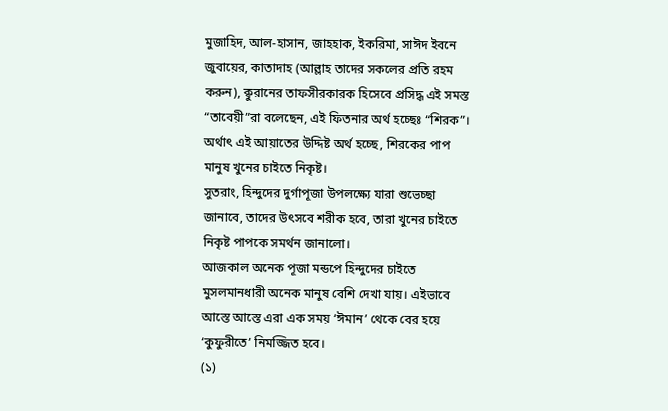মুজাহিদ, আল-হাসান, জাহহাক, ইকরিমা, সাঈদ ইবনে জুবায়ের, কাতাদাহ (আল্লাহ তাদের সকলের প্রতি রহম করুন), ক্বুরানের তাফসীরকারক হিসেবে প্রসিদ্ধ এই সমস্ত “তাবেয়ী”রা বলেছেন, এই ফিতনার অর্থ হচ্ছেঃ “শিরক”।
অর্থাৎ এই আয়াতের উদ্দিষ্ট অর্থ হচ্ছে, শিরকের পাপ মানুষ খুনের চাইতে নিকৃষ্ট।
সুতরাং, হিন্দুদের দুর্গাপূজা উপলক্ষ্যে যারা শুভেচ্ছা জানাবে, তাদের উৎসবে শরীক হবে, তারা খুনের চাইতে নিকৃষ্ট পাপকে সমর্থন জানালো।
আজকাল অনেক পূজা মন্ডপে হিন্দুদের চাইতে মুসলমানধারী অনেক মানুষ বেশি দেখা যায়। এইভাবে আস্তে আস্তে এরা এক সময় ‘ঈমান’ থেকে বের হয়ে ‘কুফুরীতে’ নিমজ্জিত হবে।
(১)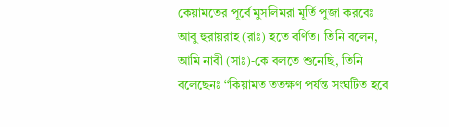কেয়ামতের পূর্বে মুসলিমরা মূর্তি পুজা করবেঃ
আবু হুরায়রাহ (রাঃ) হতে বর্ণিত। তিনি বলেন, আমি নাবী (সাঃ)-কে বলতে শুনেছি, তিনি বলেছেনঃ ‘‘কিয়ামত ততক্ষণ পর্যন্ত সংঘটিত হবে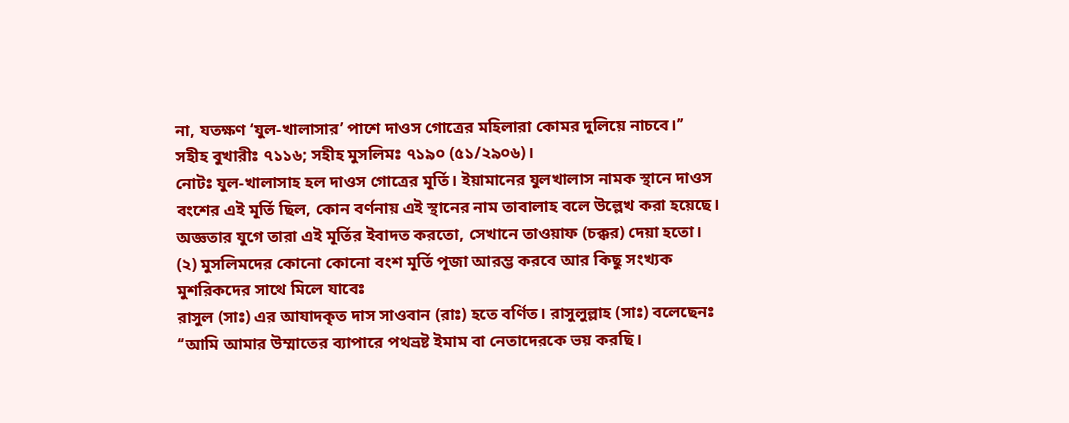না, যতক্ষণ ‘যুল-খালাসার’ পাশে দাওস গোত্রের মহিলারা কোমর দুলিয়ে নাচবে।’’
সহীহ বুখারীঃ ৭১১৬; সহীহ মুসলিমঃ ৭১৯০ (৫১/২৯০৬)।
নোটঃ যুল-খালাসাহ হল দাওস গোত্রের মূর্তি। ইয়ামানের যুলখালাস নামক স্থানে দাওস বংশের এই মূর্তি ছিল, কোন বর্ণনায় এই স্থানের নাম তাবালাহ বলে উল্লেখ করা হয়েছে। অজ্ঞতার যুগে তারা এই মূর্তির ইবাদত করতো, সেখানে তাওয়াফ (চক্কর) দেয়া হতো।
(২) মুসলিমদের কোনো কোনো বংশ মূর্তি পূজা আরম্ভ করবে আর কিছু সংখ্যক মুশরিকদের সাথে মিলে যাবেঃ
রাসুল (সাঃ) এর আযাদকৃত দাস সাওবান (রাঃ) হতে বর্ণিত। রাসুলুল্লাহ (সাঃ) বলেছেনঃ ‘‘আমি আমার উম্মাতের ব্যাপারে পথভ্রষ্ট ইমাম বা নেতাদেরকে ভয় করছি।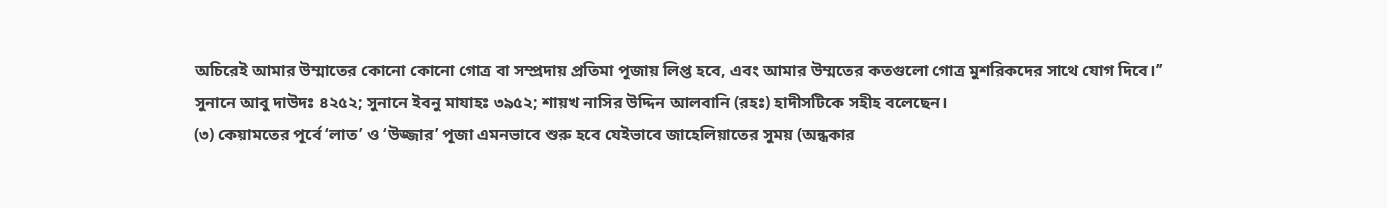অচিরেই আমার উম্মাতের কোনো কোনো গোত্র বা সম্প্রদায় প্রতিমা পূজায় লিপ্ত হবে, এবং আমার উম্মতের কতগুলো গোত্র মুশরিকদের সাথে যোগ দিবে।’’
সুনানে আবু দাউদঃ ৪২৫২; সুনানে ইবনু মাযাহঃ ৩৯৫২; শায়খ নাসির উদ্দিন আলবানি (রহঃ) হাদীসটিকে সহীহ বলেছেন।
(৩) কেয়ামতের পূর্বে ‘লাত’ ও ‘উজ্জার’ পূজা এমনভাবে শুরু হবে যেইভাবে জাহেলিয়াতের সুময় (অন্ধকার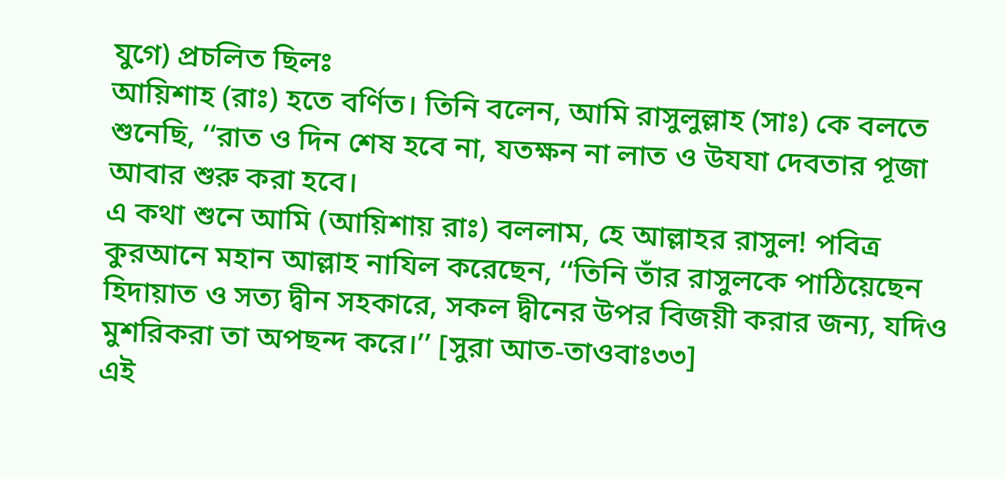যুগে) প্রচলিত ছিলঃ
আয়িশাহ (রাঃ) হতে বর্ণিত। তিনি বলেন, আমি রাসুলুল্লাহ (সাঃ) কে বলতে শুনেছি, ‘‘রাত ও দিন শেষ হবে না, যতক্ষন না লাত ও উযযা দেবতার পূজা আবার শুরু করা হবে।
এ কথা শুনে আমি (আয়িশায় রাঃ) বললাম, হে আল্লাহর রাসুল! পবিত্র কুরআনে মহান আল্লাহ নাযিল করেছেন, ‘‘তিনি তাঁর রাসুলকে পাঠিয়েছেন হিদায়াত ও সত্য দ্বীন সহকারে, সকল দ্বীনের উপর বিজয়ী করার জন্য, যদিও মুশরিকরা তা অপছন্দ করে।’’ [সুরা আত-তাওবাঃ৩৩]
এই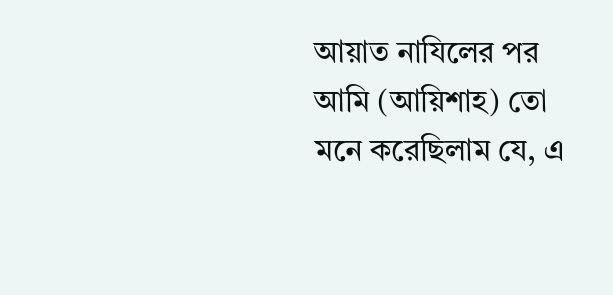আয়াত নাযিলের পর আমি (আয়িশাহ) তো মনে করেছিলাম যে, এ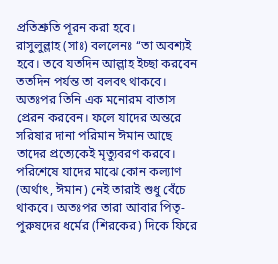প্রতিশ্রুতি পূরন করা হবে।
রাসুলুল্লাহ (সাঃ) বললেনঃ ‘‘তা অবশ্যই হবে। তবে যতদিন আল্লাহ ইচ্ছা করবেন ততদিন পর্যন্ত তা বলবৎ থাকবে। অতঃপর তিনি এক মনোরম বাতাস প্রেরন করবেন। ফলে যাদের অন্তরে সরিষার দানা পরিমান ঈমান আছে তাদের প্রত্যেকেই মৃত্যুবরণ করবে। পরিশেষে যাদের মাঝে কোন কল্যাণ (অর্থাৎ, ঈমান) নেই তারাই শুধু বেঁচে থাকবে। অতঃপর তারা আবার পিতৃ-পুরুষদের ধর্মের (শিরকের) দিকে ফিরে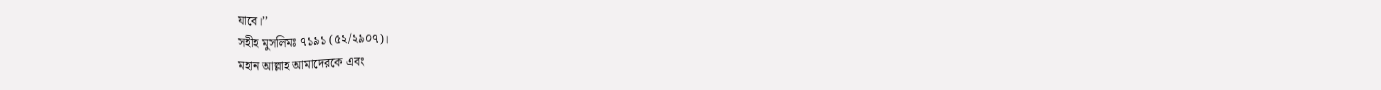যাবে।’’
সহীহ মুসলিমঃ ৭১৯১ (৫২/২৯০৭)।
মহান আল্লাহ আমাদেরকে এবং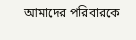আমাদের পরিবারকে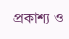প্রকাশ্য ও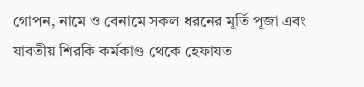গোপন, নামে ও বেনামে সকল ধরনের মূর্তি পূজা এবং যাবতীয় শিরকি কর্মকাণ্ড থেকে হেফাযত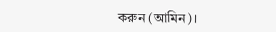করুন (আমিন)।